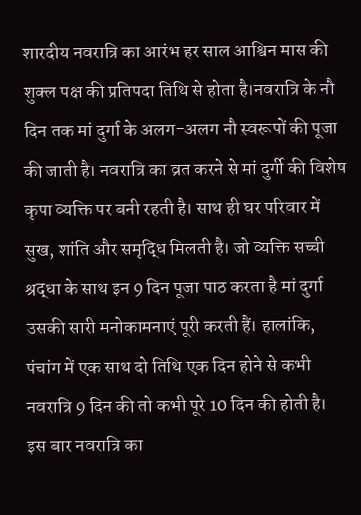शारदीय नवरात्रि का आरंभ हर साल आश्विन मास की शुक्ल पक्ष की प्रतिपदा तिथि से होता है।नवरात्रि के नौ दिन तक मां दुर्गा के अलग-अलग नौ स्वरूपों की पूजा की जाती है। नवरात्रि का व्रत करने से मां दुर्गी की विशेष कृपा व्यक्ति पर बनी रहती है। साथ ही घर परिवार में सुख, शांति और समृद्धि मिलती है। जो व्यक्ति सच्ची श्रद्धा के साथ इन 9 दिन पूजा पाठ करता है मां दुर्गा उसकी सारी मनोकामनाएं पूरी करती हैं। हालांकि, पंचांग में एक साथ दो तिथि एक दिन होने से कभी नवरात्रि 9 दिन की तो कभी पूरे 10 दिन की होती है।
इस बार नवरात्रि का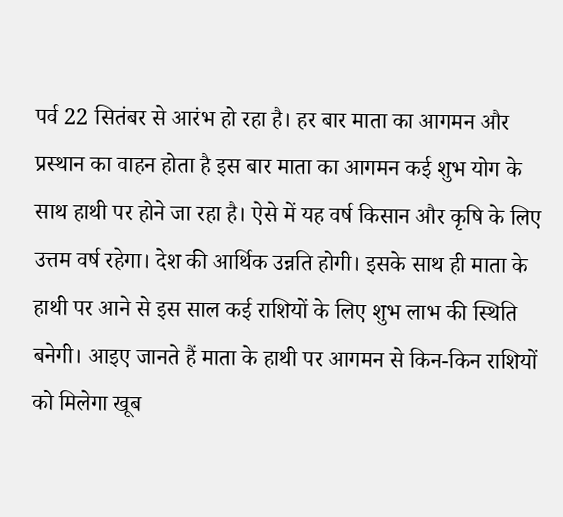पर्व 22 सितंबर से आरंभ हो रहा है। हर बार माता का आगमन और प्रस्थान का वाहन होता है इस बार माता का आगमन कई शुभ योग के साथ हाथी पर होने जा रहा है। ऐसे में यह वर्ष किसान और कृषि के लिए उत्तम वर्ष रहेगा। देश की आर्थिक उन्नति होगी। इसके साथ ही माता के हाथी पर आने से इस साल कई राशियों के लिए शुभ लाभ की स्थिति बनेगी। आइए जानते हैं माता के हाथी पर आगमन से किन-किन राशियों को मिलेगा खूब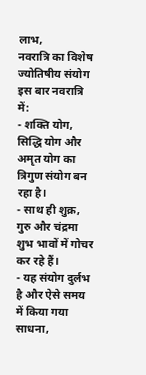लाभ,
नवरात्रि का विशेष ज्योतिषीय संयोग
इस बार नवरात्रि में:
- शक्ति योग, सिद्धि योग और अमृत योग का त्रिगुण संयोग बन रहा है।
- साथ ही शुक्र, गुरु और चंद्रमा शुभ भावों में गोचर कर रहे हैं।
- यह संयोग दुर्लभ है और ऐसे समय में किया गया साधना,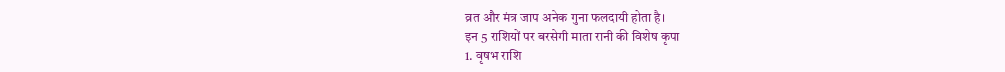व्रत और मंत्र जाप अनेक गुना फलदायी होता है।
इन 5 राशियों पर बरसेगी माता रानी की विशेष कृपा
1. वृषभ राशि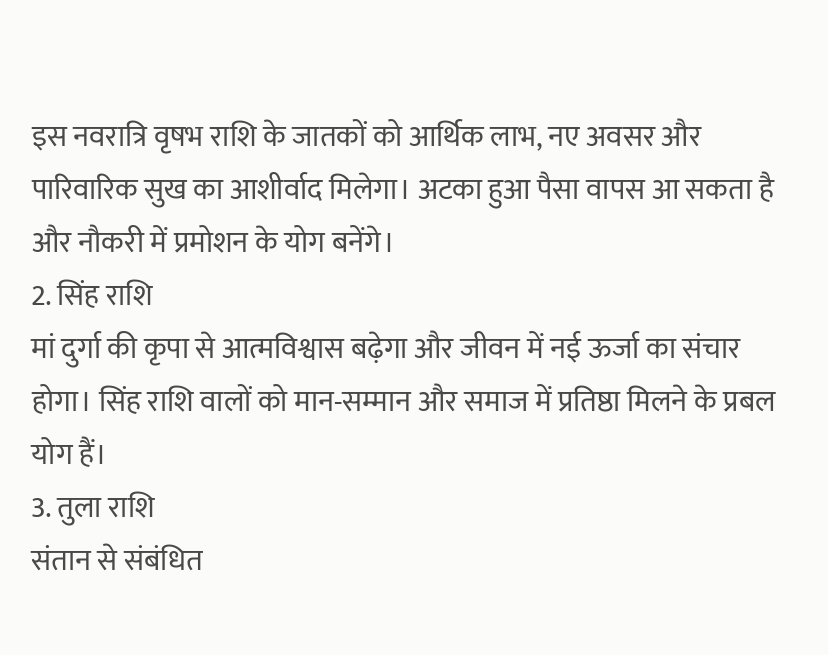इस नवरात्रि वृषभ राशि के जातकों को आर्थिक लाभ, नए अवसर और पारिवारिक सुख का आशीर्वाद मिलेगा। अटका हुआ पैसा वापस आ सकता है और नौकरी में प्रमोशन के योग बनेंगे।
2. सिंह राशि
मां दुर्गा की कृपा से आत्मविश्वास बढ़ेगा और जीवन में नई ऊर्जा का संचार होगा। सिंह राशि वालों को मान-सम्मान और समाज में प्रतिष्ठा मिलने के प्रबल योग हैं।
3. तुला राशि
संतान से संबंधित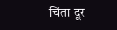चिंता दूर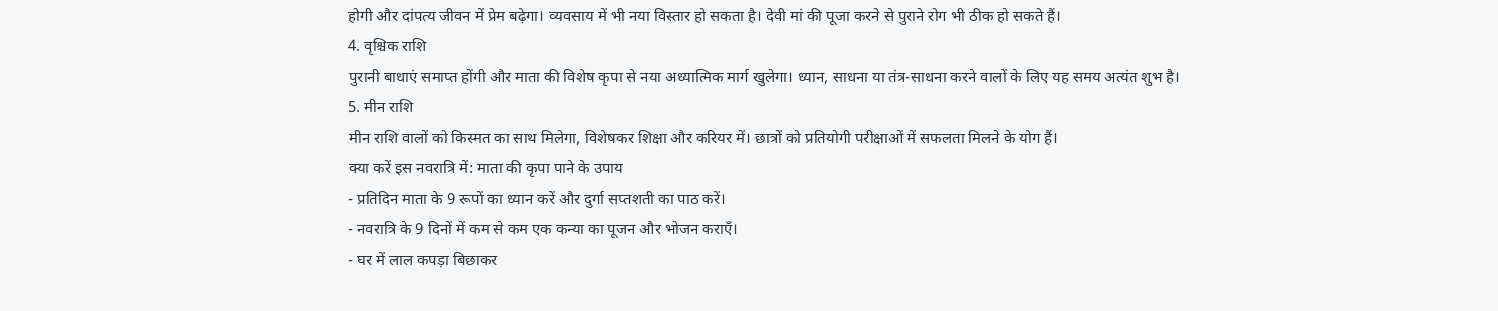होगी और दांपत्य जीवन में प्रेम बढ़ेगा। व्यवसाय में भी नया विस्तार हो सकता है। देवी मां की पूजा करने से पुराने रोग भी ठीक हो सकते हैं।
4. वृश्चिक राशि
पुरानी बाधाएं समाप्त होंगी और माता की विशेष कृपा से नया अध्यात्मिक मार्ग खुलेगा। ध्यान, साधना या तंत्र-साधना करने वालों के लिए यह समय अत्यंत शुभ है।
5. मीन राशि
मीन राशि वालों को किस्मत का साथ मिलेगा, विशेषकर शिक्षा और करियर में। छात्रों को प्रतियोगी परीक्षाओं में सफलता मिलने के योग हैं।
क्या करें इस नवरात्रि में: माता की कृपा पाने के उपाय
- प्रतिदिन माता के 9 रूपों का ध्यान करें और दुर्गा सप्तशती का पाठ करें।
- नवरात्रि के 9 दिनों में कम से कम एक कन्या का पूजन और भोजन कराएँ।
- घर में लाल कपड़ा बिछाकर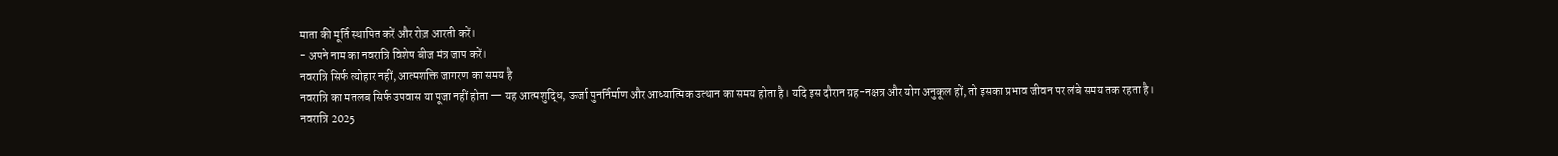माता की मूर्ति स्थापित करें और रोज़ आरती करें।
- अपने नाम का नवरात्रि विशेष बीज मंत्र जाप करें।
नवरात्रि सिर्फ त्योहार नहीं, आत्मशक्ति जागरण का समय है
नवरात्रि का मतलब सिर्फ उपवास या पूजा नहीं होता — यह आत्मशुद्धि, ऊर्जा पुनर्निर्माण और आध्यात्मिक उत्थान का समय होता है। यदि इस दौरान ग्रह-नक्षत्र और योग अनुकूल हों, तो इसका प्रभाव जीवन पर लंबे समय तक रहता है।
नवरात्रि 2025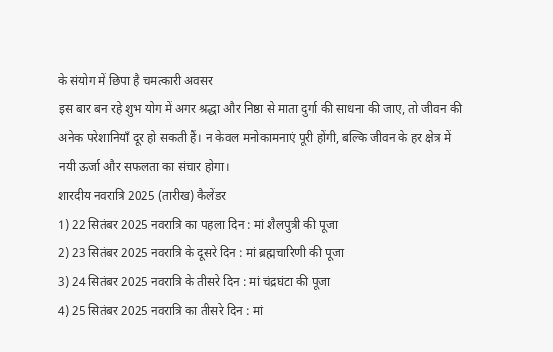के संयोग में छिपा है चमत्कारी अवसर
इस बार बन रहे शुभ योग में अगर श्रद्धा और निष्ठा से माता दुर्गा की साधना की जाए, तो जीवन की अनेक परेशानियाँ दूर हो सकती हैं। न केवल मनोकामनाएं पूरी होंगी, बल्कि जीवन के हर क्षेत्र में नयी ऊर्जा और सफलता का संचार होगा।
शारदीय नवरात्रि 2025 (तारीख) कैलेंडर
1) 22 सितंबर 2025 नवरात्रि का पहला दिन : मां शैलपुत्री की पूजा
2) 23 सितंबर 2025 नवरात्रि के दूसरे दिन : मां ब्रह्मचारिणी की पूजा
3) 24 सितंबर 2025 नवरात्रि के तीसरे दिन : मां चंद्रघंटा की पूजा
4) 25 सितंबर 2025 नवरात्रि का तीसरे दिन : मां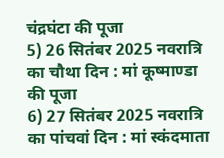चंद्रघंटा की पूजा
5) 26 सितंबर 2025 नवरात्रि का चौथा दिन : मां कूष्माण्डा की पूजा
6) 27 सितंबर 2025 नवरात्रि का पांचवां दिन : मां स्कंदमाता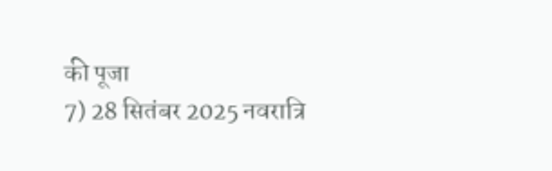की पूजा
7) 28 सितंबर 2025 नवरात्रि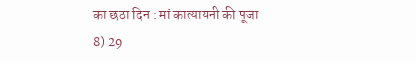का छठा दिन : मां कात्यायनी की पूजा
8) 29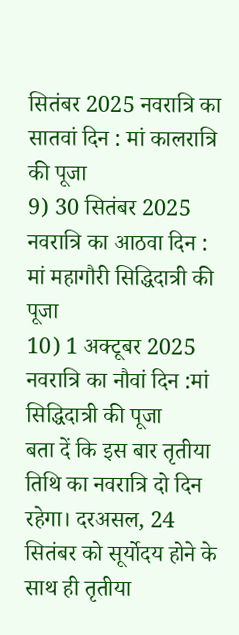सितंबर 2025 नवरात्रि का सातवां दिन : मां कालरात्रि की पूजा
9) 30 सितंबर 2025 नवरात्रि का आठवा दिन : मां महागौरी सिद्धिदात्री की पूजा
10) 1 अक्टूबर 2025 नवरात्रि का नौवां दिन :मां सिद्धिदात्री की पूजा
बता दें कि इस बार तृतीया तिथि का नवरात्रि दो दिन रहेगा। दरअसल, 24 सितंबर को सूर्योदय होने के साथ ही तृतीया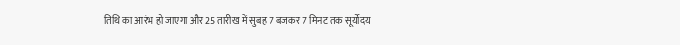तिथि का आरंभ हो जाएगा और 25 तारीख में सुबह 7 बजकर 7 मिनट तक सूर्योदय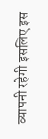व्यापनी रहेगी इसलिए इस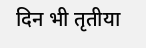दिन भी तृतीया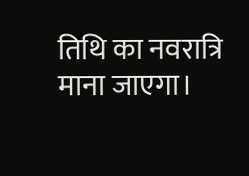तिथि का नवरात्रि माना जाएगा।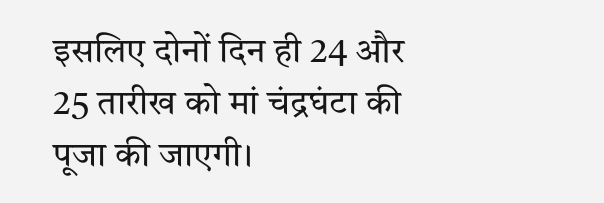इसलिए दोनों दिन ही 24 और 25 तारीख को मां चंद्रघंटा की पूजा की जाएगी।